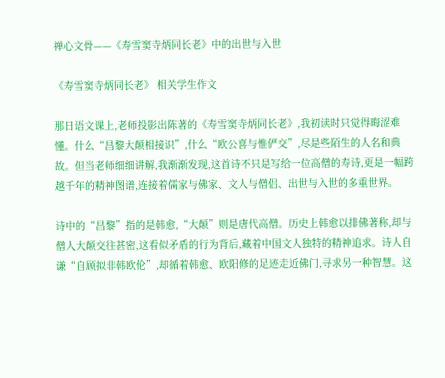禅心文骨——《寿雪窦寺炳同长老》中的出世与入世

《寿雪窦寺炳同长老》 相关学生作文

那日语文课上,老师投影出陈著的《寿雪窦寺炳同长老》,我初读时只觉得晦涩难懂。什么“昌黎大颠相接识”,什么“欧公喜与惟俨交”,尽是些陌生的人名和典故。但当老师细细讲解,我渐渐发现,这首诗不只是写给一位高僧的寿诗,更是一幅跨越千年的精神图谱,连接着儒家与佛家、文人与僧侣、出世与入世的多重世界。

诗中的“昌黎”指的是韩愈,“大颠”则是唐代高僧。历史上韩愈以排佛著称,却与僧人大颠交往甚密,这看似矛盾的行为背后,藏着中国文人独特的精神追求。诗人自谦“自顾拟非韩欧伦”,却循着韩愈、欧阳修的足迹走近佛门,寻求另一种智慧。这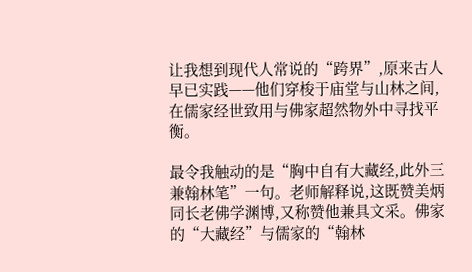让我想到现代人常说的“跨界”,原来古人早已实践——他们穿梭于庙堂与山林之间,在儒家经世致用与佛家超然物外中寻找平衡。

最令我触动的是“胸中自有大藏经,此外三兼翰林笔”一句。老师解释说,这既赞美炳同长老佛学渊博,又称赞他兼具文采。佛家的“大藏经”与儒家的“翰林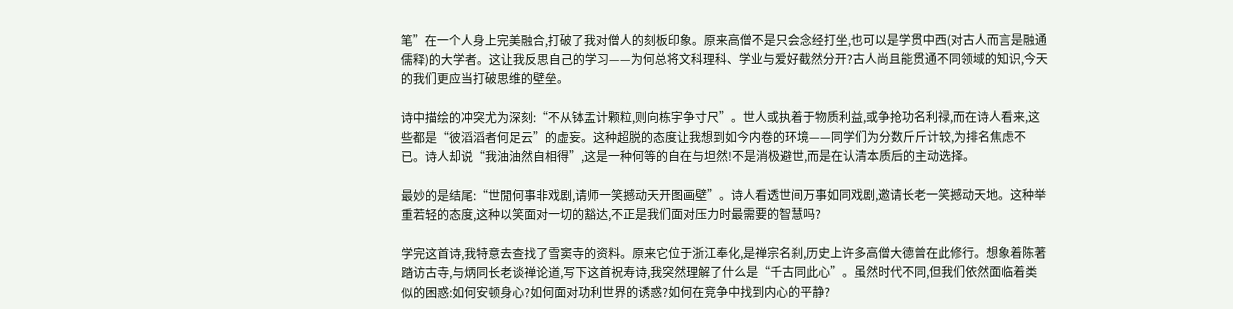笔”在一个人身上完美融合,打破了我对僧人的刻板印象。原来高僧不是只会念经打坐,也可以是学贯中西(对古人而言是融通儒释)的大学者。这让我反思自己的学习——为何总将文科理科、学业与爱好截然分开?古人尚且能贯通不同领域的知识,今天的我们更应当打破思维的壁垒。

诗中描绘的冲突尤为深刻:“不从钵盂计颗粒,则向栋宇争寸尺”。世人或执着于物质利益,或争抢功名利禄,而在诗人看来,这些都是“彼滔滔者何足云”的虚妄。这种超脱的态度让我想到如今内卷的环境——同学们为分数斤斤计较,为排名焦虑不已。诗人却说“我油油然自相得”,这是一种何等的自在与坦然!不是消极避世,而是在认清本质后的主动选择。

最妙的是结尾:“世閒何事非戏剧,请师一笑撼动天开图画壁”。诗人看透世间万事如同戏剧,邀请长老一笑撼动天地。这种举重若轻的态度,这种以笑面对一切的豁达,不正是我们面对压力时最需要的智慧吗?

学完这首诗,我特意去查找了雪窦寺的资料。原来它位于浙江奉化,是禅宗名刹,历史上许多高僧大德曾在此修行。想象着陈著踏访古寺,与炳同长老谈禅论道,写下这首祝寿诗,我突然理解了什么是“千古同此心”。虽然时代不同,但我们依然面临着类似的困惑:如何安顿身心?如何面对功利世界的诱惑?如何在竞争中找到内心的平静?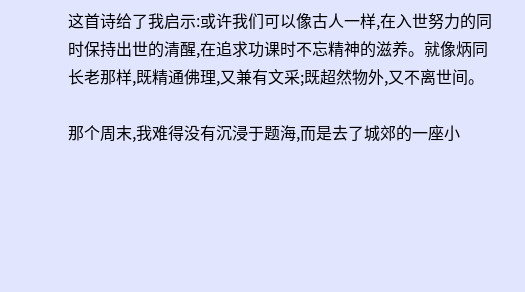这首诗给了我启示:或许我们可以像古人一样,在入世努力的同时保持出世的清醒,在追求功课时不忘精神的滋养。就像炳同长老那样,既精通佛理,又兼有文采;既超然物外,又不离世间。

那个周末,我难得没有沉浸于题海,而是去了城郊的一座小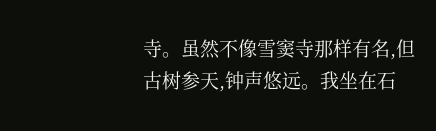寺。虽然不像雪窦寺那样有名,但古树参天,钟声悠远。我坐在石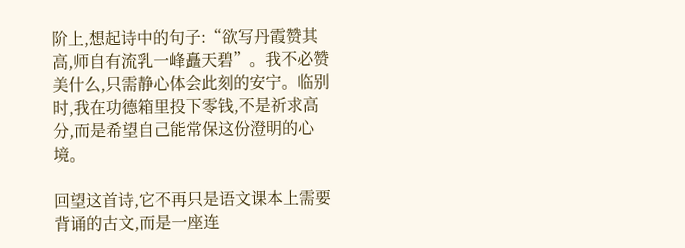阶上,想起诗中的句子:“欲写丹霞赞其高,师自有流乳一峰矗天碧”。我不必赞美什么,只需静心体会此刻的安宁。临别时,我在功德箱里投下零钱,不是祈求高分,而是希望自己能常保这份澄明的心境。

回望这首诗,它不再只是语文课本上需要背诵的古文,而是一座连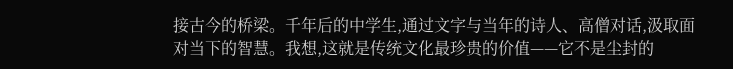接古今的桥梁。千年后的中学生,通过文字与当年的诗人、高僧对话,汲取面对当下的智慧。我想,这就是传统文化最珍贵的价值——它不是尘封的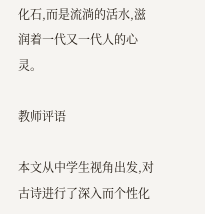化石,而是流淌的活水,滋润着一代又一代人的心灵。

教师评语

本文从中学生视角出发,对古诗进行了深入而个性化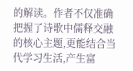的解读。作者不仅准确把握了诗歌中儒释交融的核心主题,更能结合当代学习生活,产生富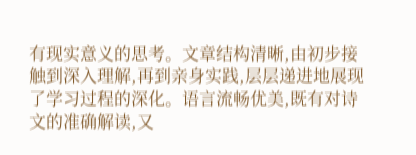有现实意义的思考。文章结构清晰,由初步接触到深入理解,再到亲身实践,层层递进地展现了学习过程的深化。语言流畅优美,既有对诗文的准确解读,又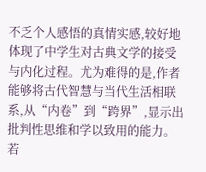不乏个人感悟的真情实感,较好地体现了中学生对古典文学的接受与内化过程。尤为难得的是,作者能够将古代智慧与当代生活相联系,从“内卷”到“跨界”,显示出批判性思维和学以致用的能力。若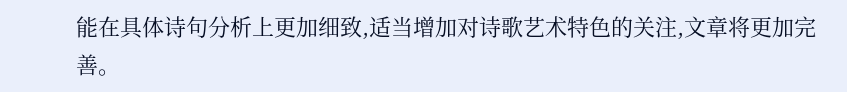能在具体诗句分析上更加细致,适当增加对诗歌艺术特色的关注,文章将更加完善。